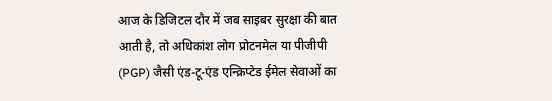आज के डिजिटल दौर में जब साइबर सुरक्षा की बात आती है, तो अधिकांश लोग प्रोटनमेल या पीजीपी (PGP) जैसी एंड-टू-एंड एन्क्रिप्टेड ईमेल सेवाओं का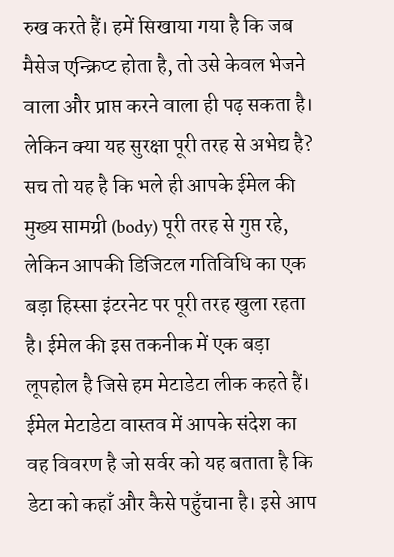रुख करते हैं। हमें सिखाया गया है कि जब मैसेज एन्क्रिप्ट होता है, तो उसे केवल भेजने वाला और प्राप्त करने वाला ही पढ़ सकता है। लेकिन क्या यह सुरक्षा पूरी तरह से अभेद्य है? सच तो यह है कि भले ही आपके ईमेल की मुख्य सामग्री (body) पूरी तरह से गुप्त रहे, लेकिन आपकी डिजिटल गतिविधि का एक बड़ा हिस्सा इंटरनेट पर पूरी तरह खुला रहता है। ईमेल की इस तकनीक में एक बड़ा लूपहोल है जिसे हम मेटाडेटा लीक कहते हैं।
ईमेल मेटाडेटा वास्तव में आपके संदेश का वह विवरण है जो सर्वर को यह बताता है कि डेटा को कहाँ और कैसे पहुँचाना है। इसे आप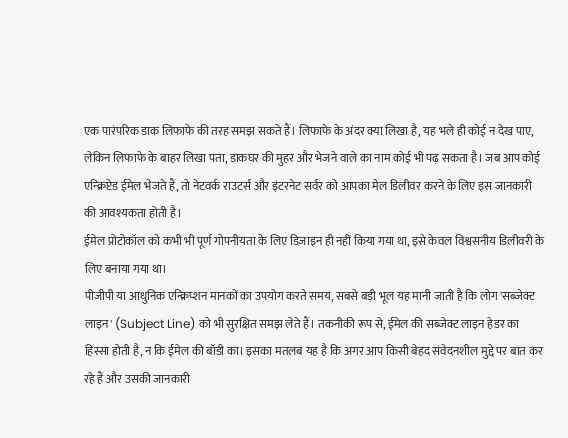एक पारंपरिक डाक लिफाफे की तरह समझ सकते हैं। लिफाफे के अंदर क्या लिखा है, यह भले ही कोई न देख पाए, लेकिन लिफाफे के बाहर लिखा पता, डाकघर की मुहर और भेजने वाले का नाम कोई भी पढ़ सकता है। जब आप कोई एन्क्रिप्टेड ईमेल भेजते हैं, तो नेटवर्क राउटर्स और इंटरनेट सर्वर को आपका मेल डिलीवर करने के लिए इस जानकारी की आवश्यकता होती है।
ईमेल प्रोटोकॉल को कभी भी पूर्ण गोपनीयता के लिए डिज़ाइन ही नहीं किया गया था, इसे केवल विश्वसनीय डिलीवरी के लिए बनाया गया था।
पीजीपी या आधुनिक एन्क्रिप्शन मानकों का उपयोग करते समय, सबसे बड़ी भूल यह मानी जाती है कि लोग 'सब्जेक्ट लाइन' (Subject Line) को भी सुरक्षित समझ लेते हैं। तकनीकी रूप से, ईमेल की सब्जेक्ट लाइन हेडर का हिस्सा होती है, न कि ईमेल की बॉडी का। इसका मतलब यह है कि अगर आप किसी बेहद संवेदनशील मुद्दे पर बात कर रहे हैं और उसकी जानकारी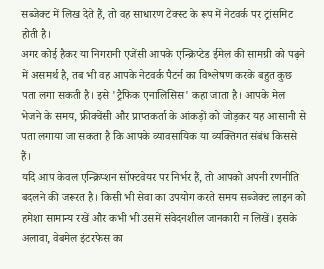सब्जेक्ट में लिख देते हैं, तो वह साधारण टेक्स्ट के रूप में नेटवर्क पर ट्रांसमिट होती है।
अगर कोई हैकर या निगरानी एजेंसी आपके एन्क्रिप्टेड ईमेल की सामग्री को पढ़ने में असमर्थ है, तब भी वह आपके नेटवर्क पैटर्न का विश्लेषण करके बहुत कुछ पता लगा सकती है। इसे 'ट्रैफिक एनालिसिस' कहा जाता है। आपके मेल भेजने के समय, फ्रीक्वेंसी और प्राप्तकर्ता के आंकड़ों को जोड़कर यह आसानी से पता लगाया जा सकता है कि आपके व्यावसायिक या व्यक्तिगत संबंध किससे हैं।
यदि आप केवल एन्क्रिप्शन सॉफ्टवेयर पर निर्भर हैं, तो आपको अपनी रणनीति बदलने की जरूरत है। किसी भी सेवा का उपयोग करते समय सब्जेक्ट लाइन को हमेशा सामान्य रखें और कभी भी उसमें संवेदनशील जानकारी न लिखें। इसके अलावा, वेबमेल इंटरफेस का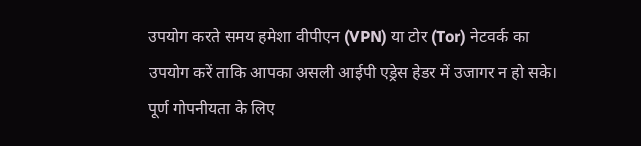उपयोग करते समय हमेशा वीपीएन (VPN) या टोर (Tor) नेटवर्क का उपयोग करें ताकि आपका असली आईपी एड्रेस हेडर में उजागर न हो सके। पूर्ण गोपनीयता के लिए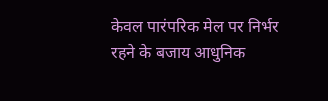केवल पारंपरिक मेल पर निर्भर रहने के बजाय आधुनिक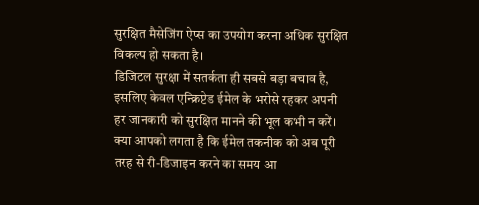सुरक्षित मैसेजिंग ऐप्स का उपयोग करना अधिक सुरक्षित विकल्प हो सकता है।
डिजिटल सुरक्षा में सतर्कता ही सबसे बड़ा बचाव है, इसलिए केवल एन्क्रिप्टेड ईमेल के भरोसे रहकर अपनी हर जानकारी को सुरक्षित मानने की भूल कभी न करें।
क्या आपको लगता है कि ईमेल तकनीक को अब पूरी तरह से री-डिजाइन करने का समय आ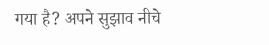गया है? अपने सुझाव नीचे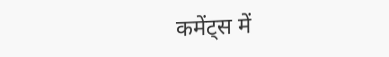कमेंट्स में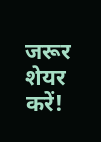जरूर शेयर करें!